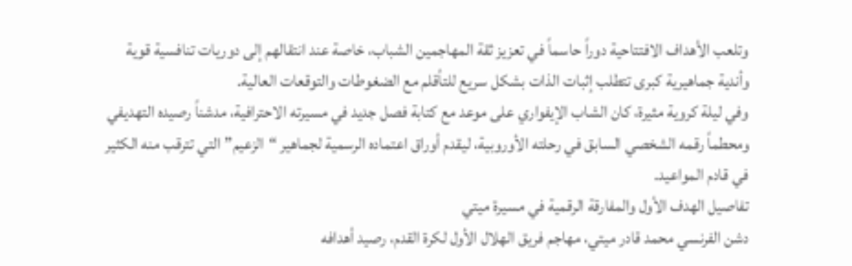وتلعب الأهداف الافتتاحية دوراً حاسماً في تعزيز ثقة المهاجمين الشباب، خاصة عند انتقالهم إلى دوريات تنافسية قوية وأندية جماهيرية كبرى تتطلب إثبات الذات بشكل سريع للتأقلم مع الضغوطات والتوقعات العالية.
وفي ليلة كروية مثيرة، كان الشاب الإيفواري على موعد مع كتابة فصل جديد في مسيرته الاحترافية، مدشناً رصيده التهديفي ومحطماً رقمه الشخصي السابق في رحلته الأوروبية، ليقدم أوراق اعتماده الرسمية لجماهير “الزعيم” التي تترقب منه الكثير في قادم المواعيد.
تفاصيل الهدف الأول والمفارقة الرقمية في مسيرة ميتي
دشن الفرنسي محمد قادر ميتي، مهاجم فريق الهلال الأول لكرة القدم، رصيد أهدافه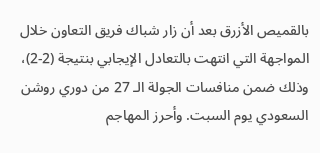بالقميص الأزرق بعد أن زار شباك فريق التعاون خلال المواجهة التي انتهت بالتعادل الإيجابي بنتيجة (2-2)، وذلك ضمن منافسات الجولة الـ 27 من دوري روشن السعودي يوم السبت. وأحرز المهاجم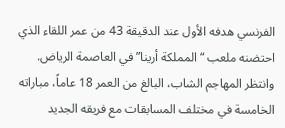الفرنسي هدفه الأول عند الدقيقة 43 من عمر اللقاء الذي احتضنه ملعب “المملكة أرينا” في العاصمة الرياض.
وانتظر المهاجم الشاب، البالغ من العمر 18 عاماً، مباراته الخامسة في مختلف المسابقات مع فريقه الجديد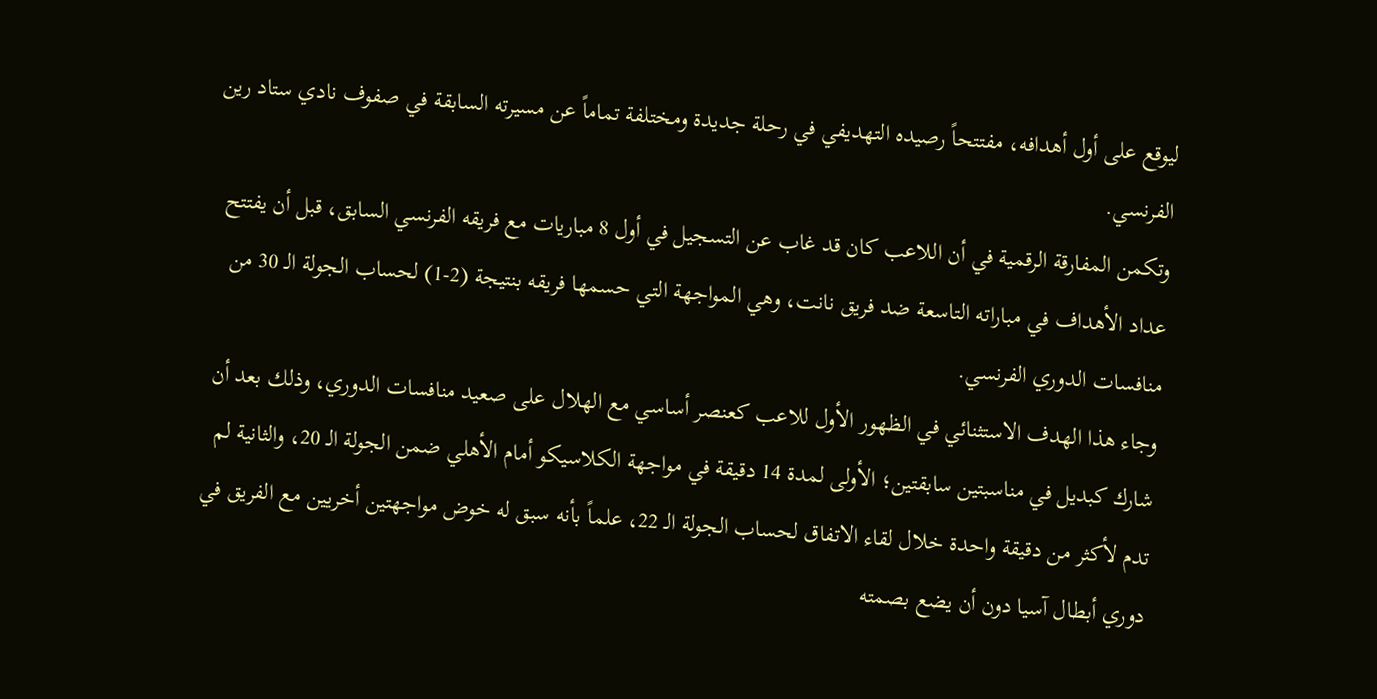ليوقع على أول أهدافه، مفتتحاً رصيده التهديفي في رحلة جديدة ومختلفة تماماً عن مسيرته السابقة في صفوف نادي ستاد رين الفرنسي.
وتكمن المفارقة الرقمية في أن اللاعب كان قد غاب عن التسجيل في أول 8 مباريات مع فريقه الفرنسي السابق، قبل أن يفتتح عداد الأهداف في مباراته التاسعة ضد فريق نانت، وهي المواجهة التي حسمها فريقه بنتيجة (2-1) لحساب الجولة الـ 30 من منافسات الدوري الفرنسي.
وجاء هذا الهدف الاستثنائي في الظهور الأول للاعب كعنصر أساسي مع الهلال على صعيد منافسات الدوري، وذلك بعد أن شارك كبديل في مناسبتين سابقتين؛ الأولى لمدة 14 دقيقة في مواجهة الكلاسيكو أمام الأهلي ضمن الجولة الـ 20، والثانية لم تدم لأكثر من دقيقة واحدة خلال لقاء الاتفاق لحساب الجولة الـ 22، علماً بأنه سبق له خوض مواجهتين أخريين مع الفريق في دوري أبطال آسيا دون أن يضع بصمته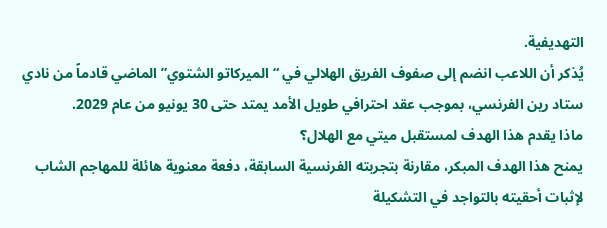التهديفية.
يُذكر أن اللاعب انضم إلى صفوف الفريق الهلالي في “الميركاتو الشتوي” الماضي قادماً من نادي ستاد رين الفرنسي، بموجب عقد احترافي طويل الأمد يمتد حتى 30 يونيو من عام 2029.
ماذا يقدم هذا الهدف لمستقبل ميتي مع الهلال؟
يمنح هذا الهدف المبكر، مقارنة بتجربته الفرنسية السابقة، دفعة معنوية هائلة للمهاجم الشاب لإثبات أحقيته بالتواجد في التشكيلة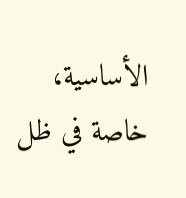الأساسية، خاصة في ظل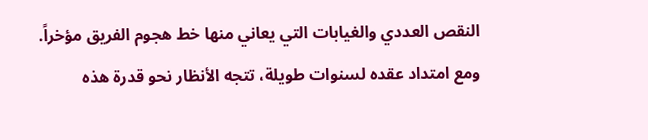النقص العددي والغيابات التي يعاني منها خط هجوم الفريق مؤخراً.
ومع امتداد عقده لسنوات طويلة، تتجه الأنظار نحو قدرة هذه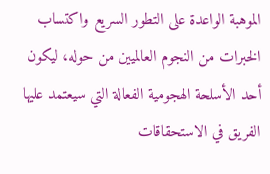الموهبة الواعدة على التطور السريع واكتساب الخبرات من النجوم العالميين من حوله، ليكون أحد الأسلحة الهجومية الفعالة التي سيعتمد عليها الفريق في الاستحقاقات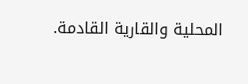المحلية والقارية القادمة.